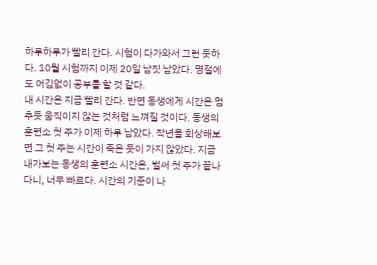하루하루가 빨리 간다. 시험이 다가와서 그런 듯하다. 10월 시험까지 이제 20일 남짓 남았다. 명절에도 어김없이 공부를 할 것 같다.
내 시간은 지금 빨리 간다. 반면 동생에게 시간은 멈추듯 움직이지 않는 것처럼 느껴질 것이다. 동생의 훈련소 첫 주가 이제 하루 남았다. 작년을 회상해보면 그 첫 주는 시간이 죽은 듯이 가지 않았다. 지금 내가보는 동생의 훈련소 시간은, 벌써 첫 주가 끝나다니, 너무 빠르다. 시간의 기준이 나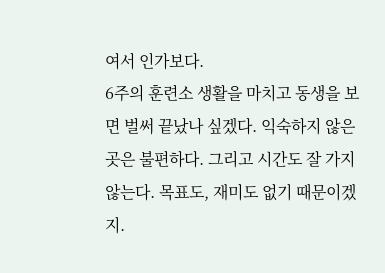여서 인가보다.
6주의 훈련소 생활을 마치고 동생을 보면 벌써 끝났나 싶겠다. 익숙하지 않은 곳은 불편하다. 그리고 시간도 잘 가지 않는다. 목표도, 재미도 없기 때문이겠지.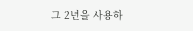그 2년을 사용하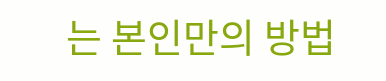는 본인만의 방법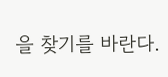을 찾기를 바란다.